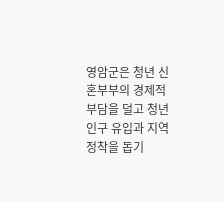영암군은 청년 신혼부부의 경제적 부담을 덜고 청년 인구 유입과 지역 정착을 돕기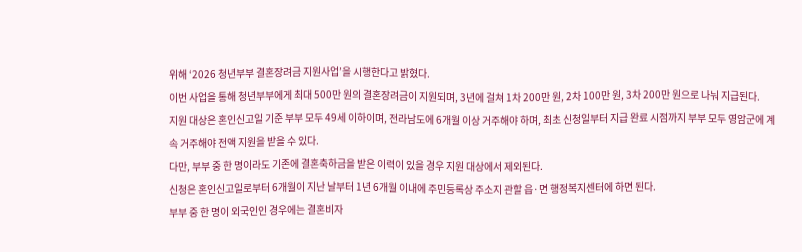위해 ‘2026 청년부부 결혼장려금 지원사업’을 시행한다고 밝혔다.
이번 사업을 통해 청년부부에게 최대 500만 원의 결혼장려금이 지원되며, 3년에 걸쳐 1차 200만 원, 2차 100만 원, 3차 200만 원으로 나눠 지급된다.
지원 대상은 혼인신고일 기준 부부 모두 49세 이하이며, 전라남도에 6개월 이상 거주해야 하며, 최초 신청일부터 지급 완료 시점까지 부부 모두 영암군에 계속 거주해야 전액 지원을 받을 수 있다.
다만, 부부 중 한 명이라도 기존에 결혼축하금을 받은 이력이 있을 경우 지원 대상에서 제외된다.
신청은 혼인신고일로부터 6개월이 지난 날부터 1년 6개월 이내에 주민등록상 주소지 관할 읍·면 행정복지센터에 하면 된다.
부부 중 한 명이 외국인인 경우에는 결혼비자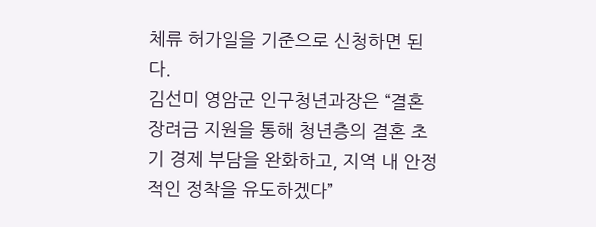체류 허가일을 기준으로 신청하면 된다.
김선미 영암군 인구청년과장은 “결혼장려금 지원을 통해 청년층의 결혼 초기 경제 부담을 완화하고, 지역 내 안정적인 정착을 유도하겠다”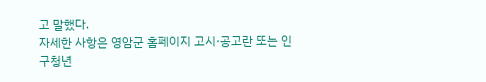고 말했다.
자세한 사항은 영암군 홈페이지 고시·공고란 또는 인구청년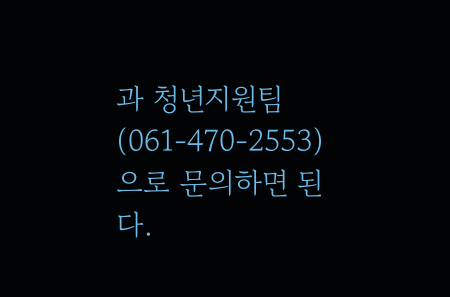과 청년지원팀(061-470-2553)으로 문의하면 된다.